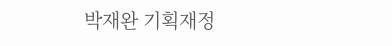박재완 기획재정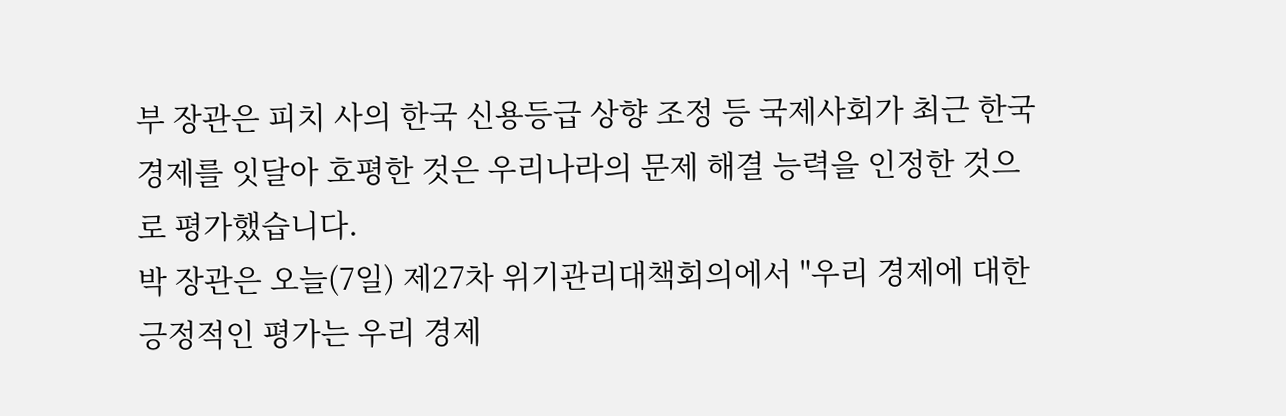부 장관은 피치 사의 한국 신용등급 상향 조정 등 국제사회가 최근 한국 경제를 잇달아 호평한 것은 우리나라의 문제 해결 능력을 인정한 것으로 평가했습니다.
박 장관은 오늘(7일) 제27차 위기관리대책회의에서 "우리 경제에 대한 긍정적인 평가는 우리 경제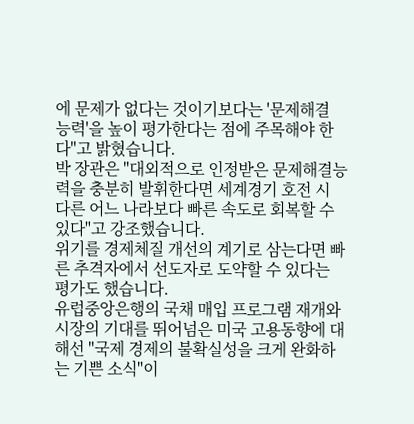에 문제가 없다는 것이기보다는 '문제해결 능력'을 높이 평가한다는 점에 주목해야 한다"고 밝혔습니다.
박 장관은 "대외적으로 인정받은 문제해결능력을 충분히 발휘한다면 세계경기 호전 시 다른 어느 나라보다 빠른 속도로 회복할 수 있다"고 강조했습니다.
위기를 경제체질 개선의 계기로 삼는다면 빠른 추격자에서 선도자로 도약할 수 있다는 평가도 했습니다.
유럽중앙은행의 국채 매입 프로그램 재개와 시장의 기대를 뛰어넘은 미국 고용동향에 대해선 "국제 경제의 불확실성을 크게 완화하는 기쁜 소식"이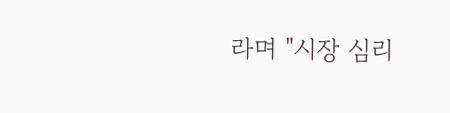라며 "시장 심리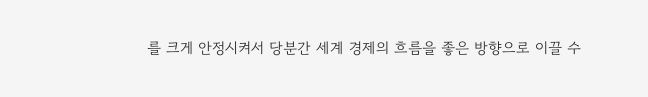를 크게 안정시켜서 당분간 세계 경제의 흐름을 좋은 방향으로 이끌 수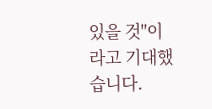있을 것"이라고 기대했습니다.